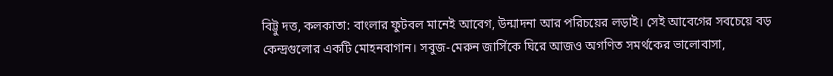বিট্টু দত্ত, কলকাতা: বাংলার ফুটবল মানেই আবেগ, উন্মাদনা আর পরিচয়ের লড়াই। সেই আবেগের সবচেয়ে বড় কেন্দ্রগুলোর একটি মোহনবাগান। সবুজ-মেরুন জার্সিকে ঘিরে আজও অগণিত সমর্থকের ভালোবাসা,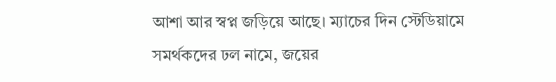আশা আর স্বপ্ন জড়িয়ে আছে। ম্যাচের দিন স্টেডিয়ামে সমর্থকদের ঢল নামে, জয়ের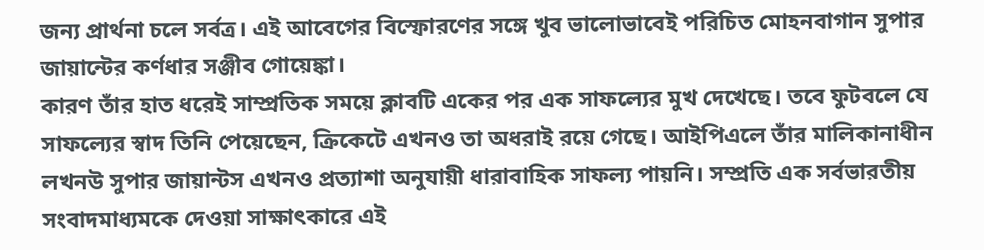জন্য প্রার্থনা চলে সর্বত্র। এই আবেগের বিস্ফোরণের সঙ্গে খুব ভালোভাবেই পরিচিত মোহনবাগান সুপার জায়ান্টের কর্ণধার সঞ্জীব গোয়েঙ্কা।
কারণ তাঁর হাত ধরেই সাম্প্রতিক সময়ে ক্লাবটি একের পর এক সাফল্যের মুখ দেখেছে। তবে ফুটবলে যে সাফল্যের স্বাদ তিনি পেয়েছেন, ক্রিকেটে এখনও তা অধরাই রয়ে গেছে। আইপিএলে তাঁর মালিকানাধীন লখনউ সুপার জায়ান্টস এখনও প্রত্যাশা অনুযায়ী ধারাবাহিক সাফল্য পায়নি। সম্প্রতি এক সর্বভারতীয় সংবাদমাধ্যমকে দেওয়া সাক্ষাৎকারে এই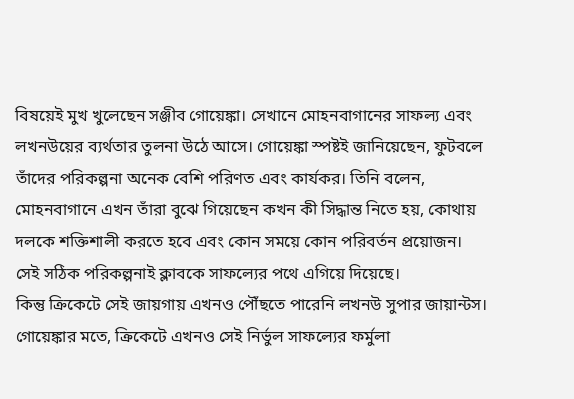বিষয়েই মুখ খুলেছেন সঞ্জীব গোয়েঙ্কা। সেখানে মোহনবাগানের সাফল্য এবং লখনউয়ের ব্যর্থতার তুলনা উঠে আসে। গোয়েঙ্কা স্পষ্টই জানিয়েছেন, ফুটবলে তাঁদের পরিকল্পনা অনেক বেশি পরিণত এবং কার্যকর। তিনি বলেন, মোহনবাগানে এখন তাঁরা বুঝে গিয়েছেন কখন কী সিদ্ধান্ত নিতে হয়, কোথায় দলকে শক্তিশালী করতে হবে এবং কোন সময়ে কোন পরিবর্তন প্রয়োজন। সেই সঠিক পরিকল্পনাই ক্লাবকে সাফল্যের পথে এগিয়ে দিয়েছে।
কিন্তু ক্রিকেটে সেই জায়গায় এখনও পৌঁছতে পারেনি লখনউ সুপার জায়ান্টস। গোয়েঙ্কার মতে, ক্রিকেটে এখনও সেই নির্ভুল সাফল্যের ফর্মুলা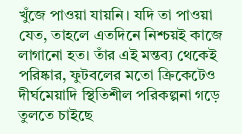খুঁজে পাওয়া যায়নি। যদি তা পাওয়া যেত, তাহলে এতদিনে নিশ্চয়ই কাজে লাগানো হত। তাঁর এই মন্তব্য থেকেই পরিষ্কার, ফুটবলের মতো ক্রিকেটেও দীর্ঘমেয়াদি স্থিতিশীল পরিকল্পনা গড়ে তুলতে চাইছে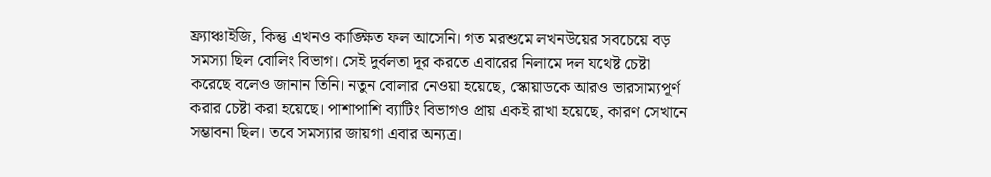ফ্র্যাঞ্চাইজি, কিন্তু এখনও কাঙ্ক্ষিত ফল আসেনি। গত মরশুমে লখনউয়ের সবচেয়ে বড় সমস্যা ছিল বোলিং বিভাগ। সেই দুর্বলতা দূর করতে এবারের নিলামে দল যথেষ্ট চেষ্টা করেছে বলেও জানান তিনি। নতুন বোলার নেওয়া হয়েছে, স্কোয়াডকে আরও ভারসাম্যপূর্ণ করার চেষ্টা করা হয়েছে। পাশাপাশি ব্যাটিং বিভাগও প্রায় একই রাখা হয়েছে, কারণ সেখানে সম্ভাবনা ছিল। তবে সমস্যার জায়গা এবার অন্যত্র।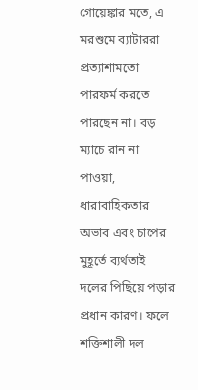গোয়েঙ্কার মতে, এ মরশুমে ব্যাটাররা প্রত্যাশামতো পারফর্ম করতে পারছেন না। বড় ম্যাচে রান না পাওয়া, ধারাবাহিকতার অভাব এবং চাপের মুহূর্তে ব্যর্থতাই দলের পিছিয়ে পড়ার প্রধান কারণ। ফলে শক্তিশালী দল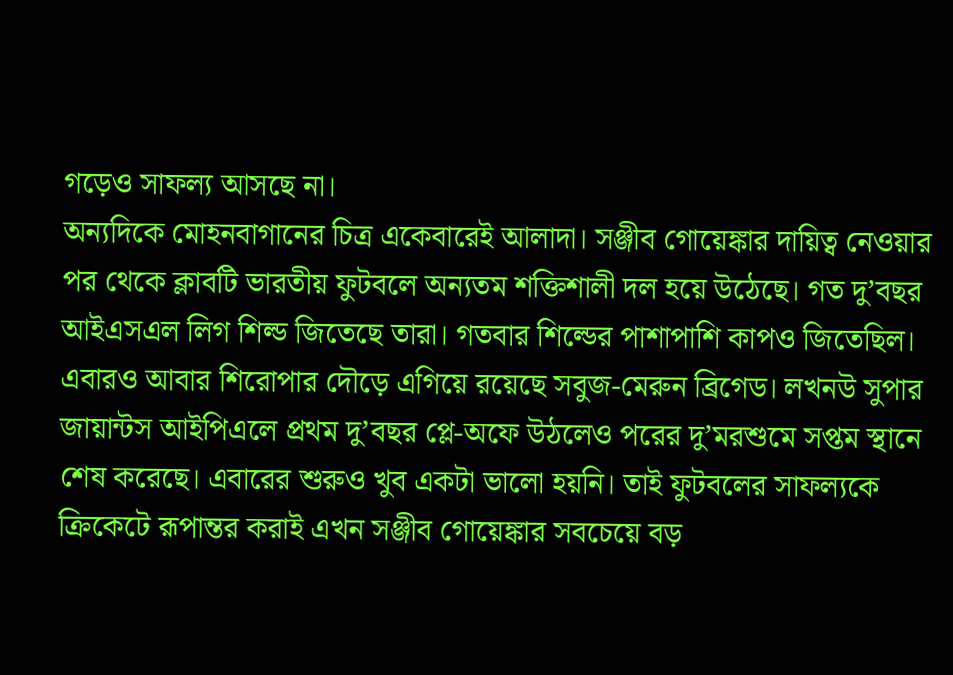গড়েও সাফল্য আসছে না।
অন্যদিকে মোহনবাগানের চিত্র একেবারেই আলাদা। সঞ্জীব গোয়েঙ্কার দায়িত্ব নেওয়ার পর থেকে ক্লাবটি ভারতীয় ফুটবলে অন্যতম শক্তিশালী দল হয়ে উঠেছে। গত দু’বছর আইএসএল লিগ শিল্ড জিতেছে তারা। গতবার শিল্ডের পাশাপাশি কাপও জিতেছিল। এবারও আবার শিরোপার দৌড়ে এগিয়ে রয়েছে সবুজ-মেরুন ব্রিগেড। লখনউ সুপার জায়ান্টস আইপিএলে প্রথম দু’বছর প্লে-অফে উঠলেও পরের দু’মরশুমে সপ্তম স্থানে শেষ করেছে। এবারের শুরুও খুব একটা ভালো হয়নি। তাই ফুটবলের সাফল্যকে ক্রিকেটে রূপান্তর করাই এখন সঞ্জীব গোয়েঙ্কার সবচেয়ে বড়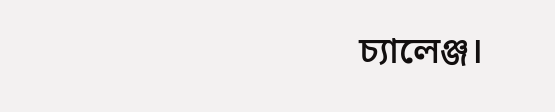চ্যালেঞ্জ।